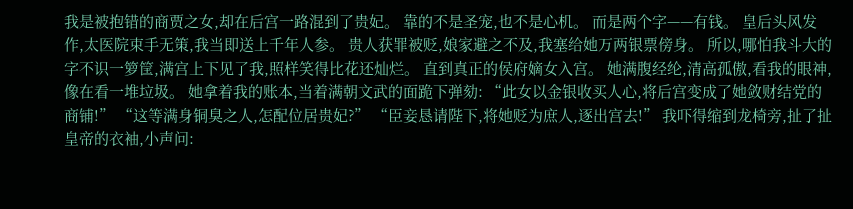我是被抱错的商贾之女,却在后宫一路混到了贵妃。 靠的不是圣宠,也不是心机。 而是两个字——有钱。 皇后头风发作,太医院束手无策,我当即送上千年人参。 贵人获罪被贬,娘家避之不及,我塞给她万两银票傍身。 所以,哪怕我斗大的字不识一箩筐,满宫上下见了我,照样笑得比花还灿烂。 直到真正的侯府嫡女入宫。 她满腹经纶,清高孤傲,看我的眼神,像在看一堆垃圾。 她拿着我的账本,当着满朝文武的面跪下弹劾: “此女以金银收买人心,将后宫变成了她敛财结党的商铺!” “这等满身铜臭之人,怎配位居贵妃?” “臣妾恳请陛下,将她贬为庶人,逐出宫去!” 我吓得缩到龙椅旁,扯了扯皇帝的衣袖,小声问: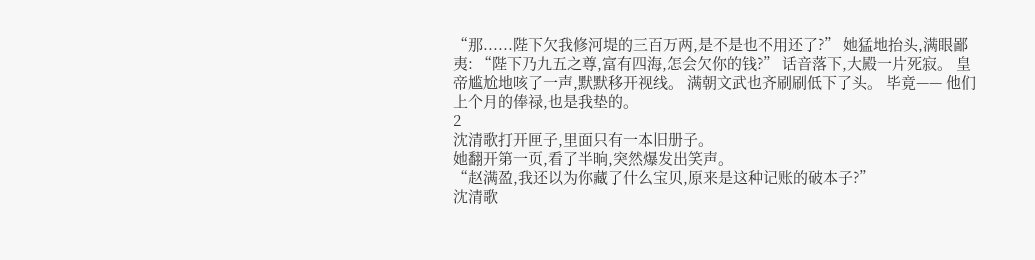“那......陛下欠我修河堤的三百万两,是不是也不用还了?” 她猛地抬头,满眼鄙夷: “陛下乃九五之尊,富有四海,怎会欠你的钱?” 话音落下,大殿一片死寂。 皇帝尴尬地咳了一声,默默移开视线。 满朝文武也齐刷刷低下了头。 毕竟—— 他们上个月的俸禄,也是我垫的。
2
沈清歌打开匣子,里面只有一本旧册子。
她翻开第一页,看了半晌,突然爆发出笑声。
“赵满盈,我还以为你藏了什么宝贝,原来是这种记账的破本子?”
沈清歌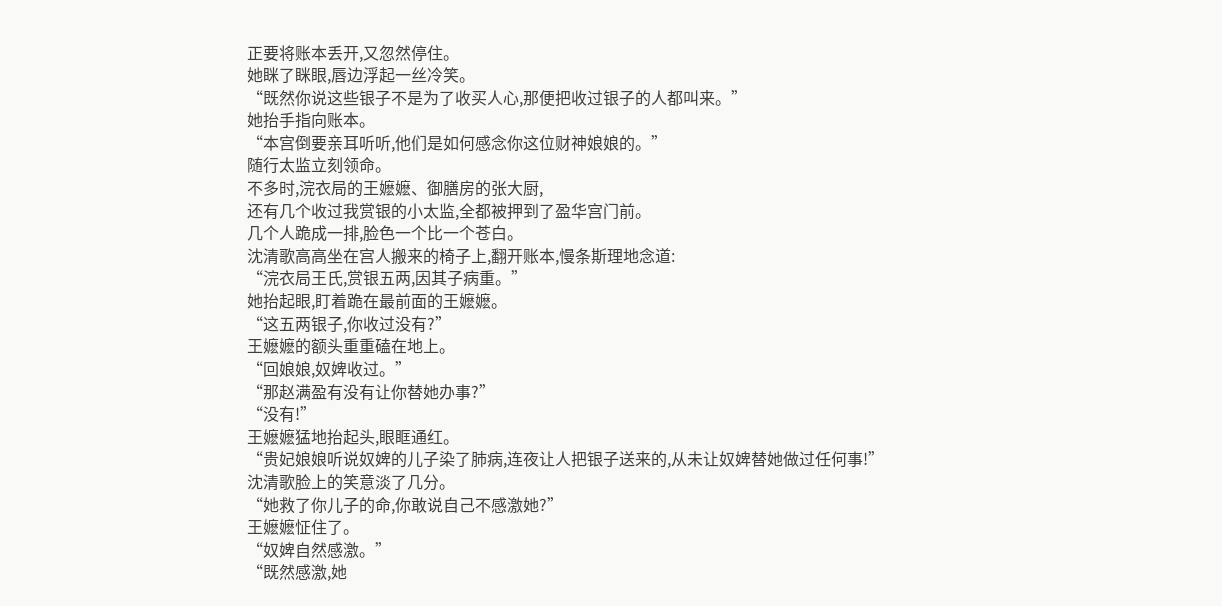正要将账本丢开,又忽然停住。
她眯了眯眼,唇边浮起一丝冷笑。
“既然你说这些银子不是为了收买人心,那便把收过银子的人都叫来。”
她抬手指向账本。
“本宫倒要亲耳听听,他们是如何感念你这位财神娘娘的。”
随行太监立刻领命。
不多时,浣衣局的王嬷嬷、御膳房的张大厨,
还有几个收过我赏银的小太监,全都被押到了盈华宫门前。
几个人跪成一排,脸色一个比一个苍白。
沈清歌高高坐在宫人搬来的椅子上,翻开账本,慢条斯理地念道:
“浣衣局王氏,赏银五两,因其子病重。”
她抬起眼,盯着跪在最前面的王嬷嬷。
“这五两银子,你收过没有?”
王嬷嬷的额头重重磕在地上。
“回娘娘,奴婢收过。”
“那赵满盈有没有让你替她办事?”
“没有!”
王嬷嬷猛地抬起头,眼眶通红。
“贵妃娘娘听说奴婢的儿子染了肺病,连夜让人把银子送来的,从未让奴婢替她做过任何事!”
沈清歌脸上的笑意淡了几分。
“她救了你儿子的命,你敢说自己不感激她?”
王嬷嬷怔住了。
“奴婢自然感激。”
“既然感激,她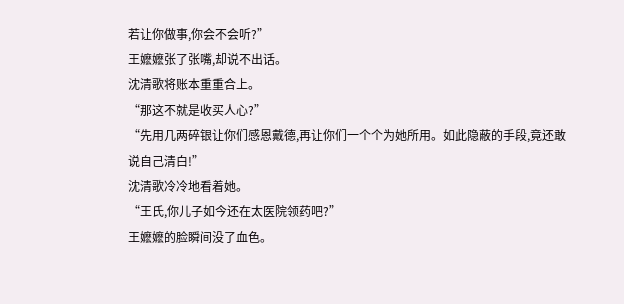若让你做事,你会不会听?”
王嬷嬷张了张嘴,却说不出话。
沈清歌将账本重重合上。
“那这不就是收买人心?”
“先用几两碎银让你们感恩戴德,再让你们一个个为她所用。如此隐蔽的手段,竟还敢说自己清白!”
沈清歌冷冷地看着她。
“王氏,你儿子如今还在太医院领药吧?”
王嬷嬷的脸瞬间没了血色。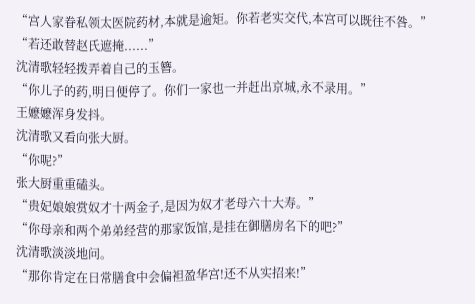“宫人家眷私领太医院药材,本就是逾矩。你若老实交代,本宫可以既往不咎。”
“若还敢替赵氏遮掩......”
沈清歌轻轻拨弄着自己的玉簪。
“你儿子的药,明日便停了。你们一家也一并赶出京城,永不录用。”
王嬷嬷浑身发抖。
沈清歌又看向张大厨。
“你呢?”
张大厨重重磕头。
“贵妃娘娘赏奴才十两金子,是因为奴才老母六十大寿。”
“你母亲和两个弟弟经营的那家饭馆,是挂在御膳房名下的吧?”
沈清歌淡淡地问。
“那你肯定在日常膳食中会偏袒盈华宫!还不从实招来!”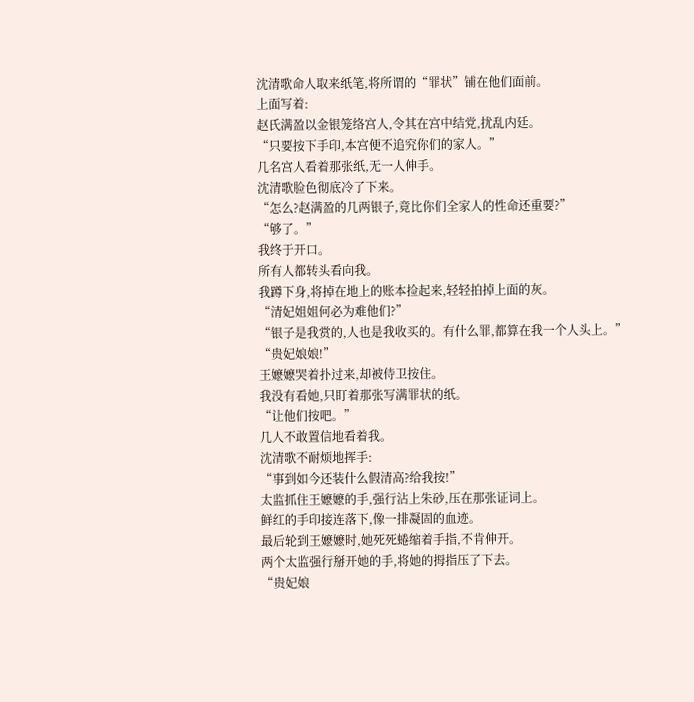沈清歌命人取来纸笔,将所谓的“罪状”铺在他们面前。
上面写着:
赵氏满盈以金银笼络宫人,令其在宫中结党,扰乱内廷。
“只要按下手印,本宫便不追究你们的家人。”
几名宫人看着那张纸,无一人伸手。
沈清歌脸色彻底冷了下来。
“怎么?赵满盈的几两银子,竟比你们全家人的性命还重要?”
“够了。”
我终于开口。
所有人都转头看向我。
我蹲下身,将掉在地上的账本捡起来,轻轻拍掉上面的灰。
“清妃姐姐何必为难他们?”
“银子是我赏的,人也是我收买的。有什么罪,都算在我一个人头上。”
“贵妃娘娘!”
王嬷嬷哭着扑过来,却被侍卫按住。
我没有看她,只盯着那张写满罪状的纸。
“让他们按吧。”
几人不敢置信地看着我。
沈清歌不耐烦地挥手:
“事到如今还装什么假清高?给我按!”
太监抓住王嬷嬷的手,强行沾上朱砂,压在那张证词上。
鲜红的手印接连落下,像一排凝固的血迹。
最后轮到王嬷嬷时,她死死蜷缩着手指,不肯伸开。
两个太监强行掰开她的手,将她的拇指压了下去。
“贵妃娘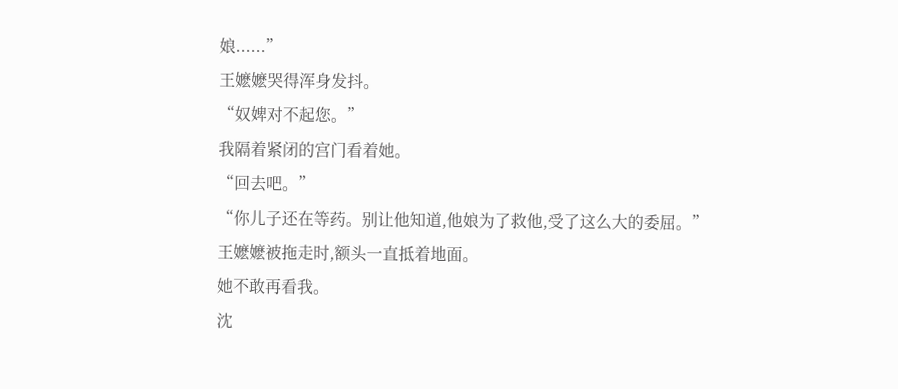娘......”
王嬷嬷哭得浑身发抖。
“奴婢对不起您。”
我隔着紧闭的宫门看着她。
“回去吧。”
“你儿子还在等药。别让他知道,他娘为了救他,受了这么大的委屈。”
王嬷嬷被拖走时,额头一直抵着地面。
她不敢再看我。
沈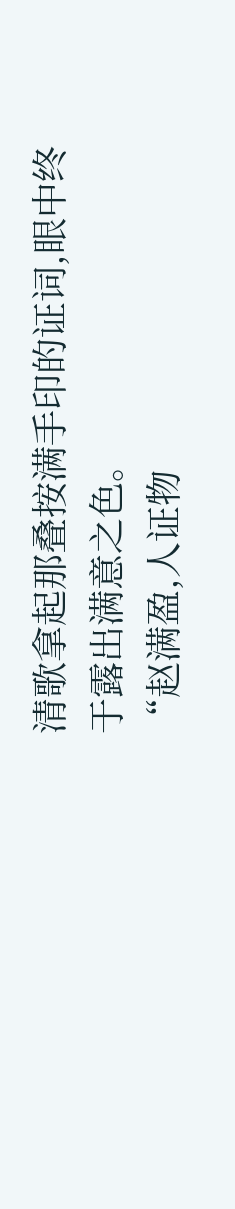清歌拿起那叠按满手印的证词,眼中终于露出满意之色。
“赵满盈,人证物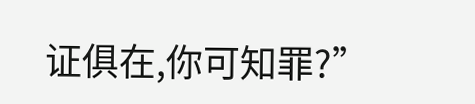证俱在,你可知罪?”